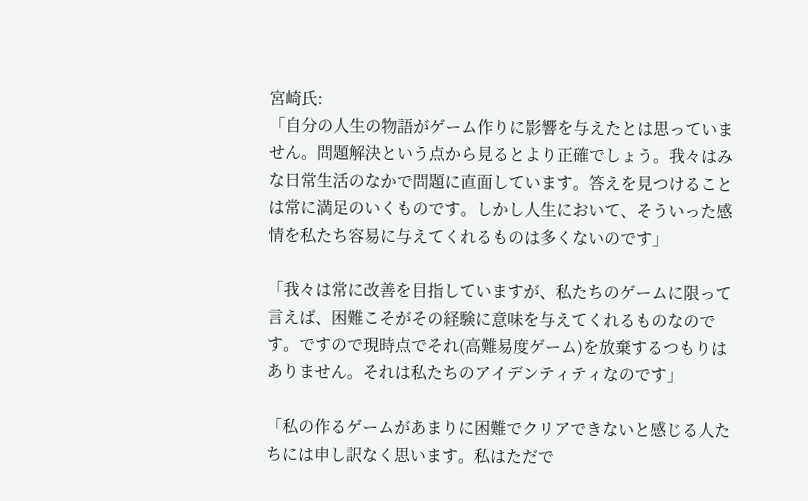宮崎氏:
「自分の人生の物語がゲーム作りに影響を与えたとは思っていません。問題解決という点から見るとより正確でしょう。我々はみな日常生活のなかで問題に直面しています。答えを見つけることは常に満足のいくものです。しかし人生において、そういった感情を私たち容易に与えてくれるものは多くないのです」

「我々は常に改善を目指していますが、私たちのゲームに限って言えば、困難こそがその経験に意味を与えてくれるものなのです。ですので現時点でそれ(高難易度ゲーム)を放棄するつもりはありません。それは私たちのアイデンティティなのです」

「私の作るゲームがあまりに困難でクリアできないと感じる人たちには申し訳なく思います。私はただで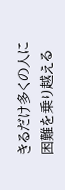きるだけ多くの人に困難を乗り越える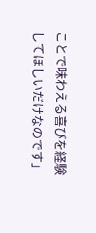ことで味わえる喜びを経験してほしいだけなのです」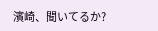濱崎、聞いてるか?